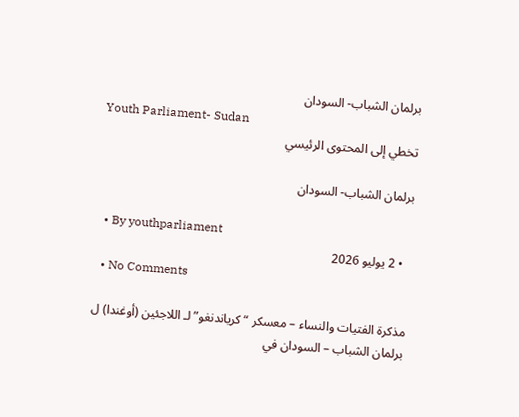برلمان الشباب- السودان
Youth Parliament- Sudan
تخطي إلى المحتوى الرئيسي

برلمان الشباب- السودان

  • By youthparliament
  • 2 يوليو 2026
  • No Comments

مذكرة الفتيات والنساء – معسكر “كرياندنغو” لـ اللاجئين (أوغندا) ل برلمان الشباب – السودان في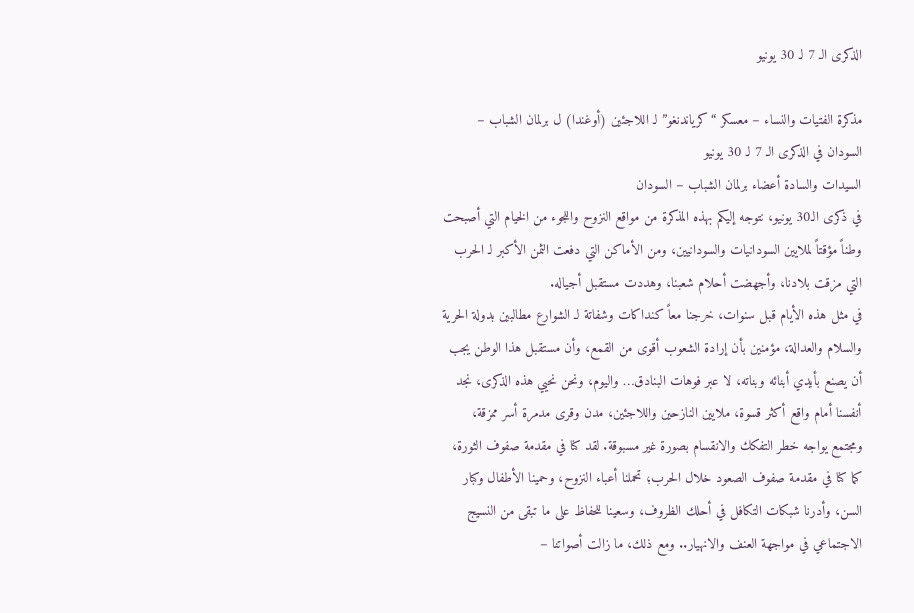الذكرى الـ 7 لـ 30 يونيو

مذكرة الفتيات والنساء – معسكر “كرياندنغو” لـ اللاجئين (أوغندا) ل برلمان الشباب – السودان في الذكرى الـ 7 لـ 30 يونيو
السيدات والسادة أعضاء برلمان الشباب – السودان
في ذكرى الـ30 يونيو، نتوجه إليكم بهذه المذكرة من مواقع النزوح واللجوء من الخيام التي أصبحت وطناً مؤقتاً لملايين السودانيات والسودانيين، ومن الأماكن التي دفعت الثمن الأكبر لـ الحرب التي مزقت بلادنا، وأجهضت أحلام شعبنا، وهددت مستقبل أجياله.
في مثل هذه الأيام قبل سنوات، خرجنا معاً كنداكات وشفاتة لـ الشوارع مطالبين بدولة الحرية والسلام والعدالة، مؤمنين بأن إرادة الشعوب أقوى من القمع، وأن مستقبل هذا الوطن يجب أن يصنع بأيدي أبنائه وبناته، لا عبر فوهات البنادق… واليوم، ونحن نحيي هذه الذكرى، نجد أنفسنا أمام واقع أكثر قسوة، ملايين النازحين واللاجئين، مدن وقرى مدمرة أسر ممزقة، ومجتمع يواجه خطر التفكك والانقسام بصورة غير مسبوقة. لقد كنا في مقدمة صفوف الثورة، كما كنا في مقدمة صفوف الصعود خلال الحرب؛ تحملنا أعباء النزوح، وحمينا الأطفال وكبار السن، وأدرنا شبكات التكافل في أحلك الظروف، وسعينا للحفاظ على ما تبقى من النسيج الاجتماعي في مواجهة العنف والانهيار.. ومع ذلك، ما زالت أصواتنا –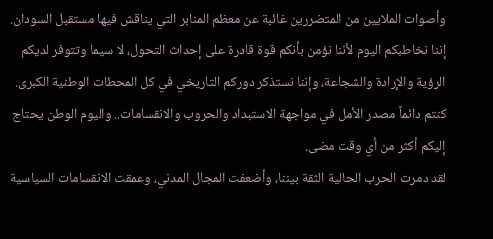وأصوات الملايين من المتضررين غائبة عن معظم المنابر التي يناقش فيها مستقبل السودان.
إننا نخاطبكم اليوم لأننا نؤمن بأنكم قوة قادرة على إحداث التحول، لا سيما وتتوفر لديكم الرؤية والإرادة والشجاعة، وإننا نستذكر دوركم التاريخي في كل المحطات الوطنية الكبرى. كنتم دائماً مصدر الأمل في مواجهة الاستبداد والحروب والانقسامات.. واليوم الوطن يحتاج إليكم أكثر من أي وقت مضى.
لقد دمرت الحرب الحالية الثقة بيننا، وأضعفت المجال المدني، وعمقت الانقسامات السياسية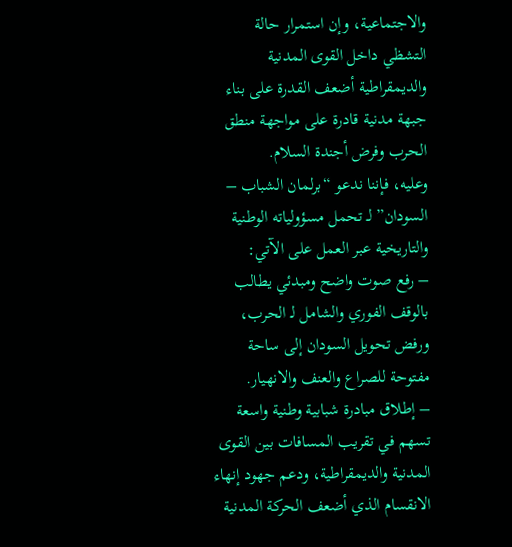والاجتماعية، وإن استمرار حالة التشظي داخل القوى المدنية والديمقراطية أضعف القدرة على بناء جبهة مدنية قادرة على مواجهة منطق الحرب وفرض أجندة السلام.
وعليه، فإننا ندعو “برلمان الشباب – السودان” لـ تحمل مسؤولياته الوطنية والتاريخية عبر العمل على الآتي:
– رفع صوت واضح ومبدئي يطالب بالوقف الفوري والشامل لـ الحرب، ورفض تحويل السودان إلى ساحة مفتوحة للصراع والعنف والانهيار.
– إطلاق مبادرة شبابية وطنية واسعة تسهم في تقريب المسافات بين القوى المدنية والديمقراطية، ودعم جهود إنهاء الانقسام الذي أضعف الحركة المدنية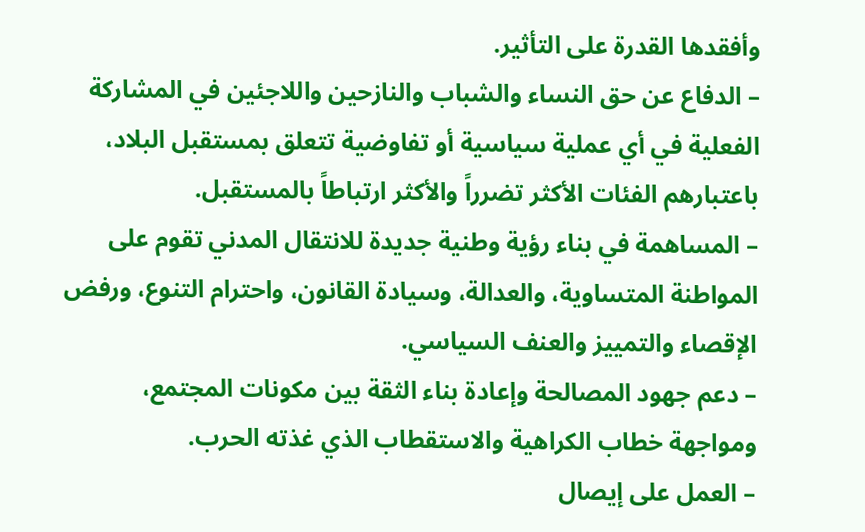وأفقدها القدرة على التأثير.
– الدفاع عن حق النساء والشباب والنازحين واللاجئين في المشاركة الفعلية في أي عملية سياسية أو تفاوضية تتعلق بمستقبل البلاد، باعتبارهم الفئات الأكثر تضرراً والأكثر ارتباطاً بالمستقبل.
– المساهمة في بناء رؤية وطنية جديدة للانتقال المدني تقوم على المواطنة المتساوية، والعدالة، وسيادة القانون، واحترام التنوع، ورفض الإقصاء والتمييز والعنف السياسي.
– دعم جهود المصالحة وإعادة بناء الثقة بين مكونات المجتمع، ومواجهة خطاب الكراهية والاستقطاب الذي غذته الحرب.
– العمل على إيصال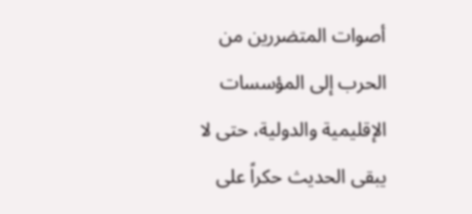أصوات المتضررين من الحرب إلى المؤسسات الإقليمية والدولية، حتى لا يبقى الحديث حكراً على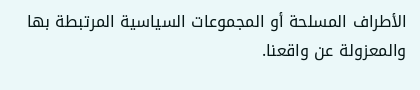الأطراف المسلحة أو المجموعات السياسية المرتبطة بها والمعزولة عن واقعنا.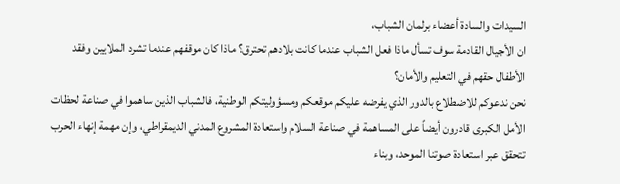السيدات والسادة أعضاء برلمان الشباب،
ان الأجيال القادمة سوف تسأل ماذا فعل الشباب عندما كانت بلادهم تحترق؟ ماذا كان موقفهم عندما تشرد الملايين وفقد الأطفال حقهم في التعليم والأمان؟
نحن ندعوكم للاضطلاع بالدور الذي يفرضه عليكم موقعكم ومسؤوليتكم الوطنية، فالشباب الذين ساهموا في صناعة لحظات الأمل الكبرى قادرون أيضاً على المساهمة في صناعة السلام واستعادة المشروع المدني الديمقراطي، وإن مهمة إنهاء الحرب تتحقق عبر استعادة صوتنا الموحد، وبناء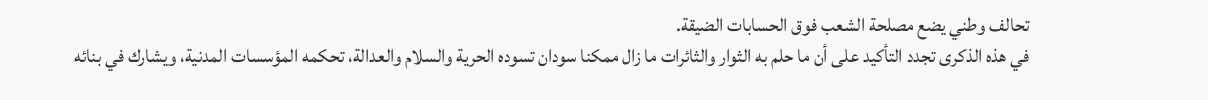تحالف وطني يضع مصلحة الشعب فوق الحسابات الضيقة.
في هذه الذكرى تجدد التأكيد على أن ما حلم به الثوار والثائرات ما زال ممكنا سودان تسوده الحرية والسلام والعدالة، تحكمه المؤسسات المدنية، ويشارك في بنائه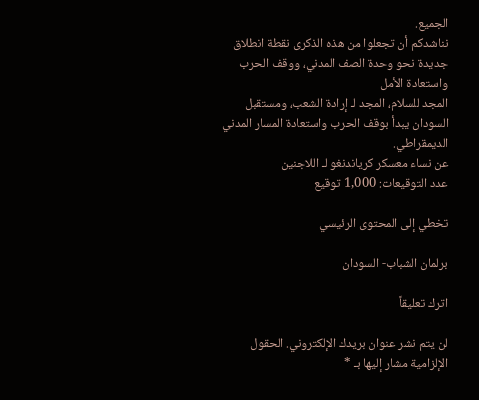الجميع.
نناشدكم أن تجعلوا من هذه الذكرى نقطة انطلاق جديدة نحو وحدة الصف المدني، ووقف الحرب واستعادة الأمل
المجد للسلام، المجد لـ إرادة الشعب، ومستقبل السودان يبدأ بوقف الحرب واستعادة المسار المدني الديمقراطي.
عن نساء معسكر كرياندنغو لـ اللاجنين
عدد التوقيعات: 1,000 توقيع

تخطي إلى المحتوى الرئيسي

برلمان الشباب- السودان

اترك تعليقاً

لن يتم نشر عنوان بريدك الإلكتروني. الحقول الإلزامية مشار إليها بـ *